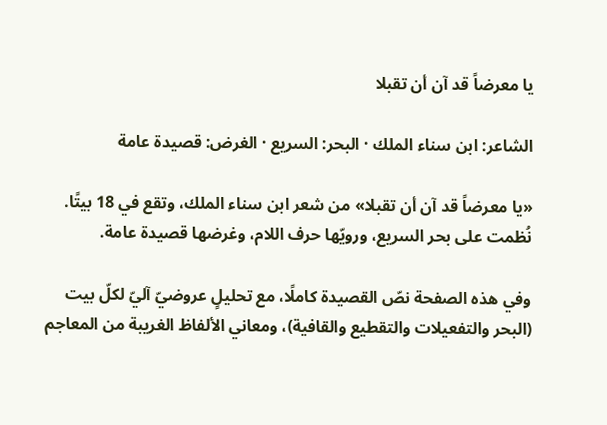يا معرضاً قد آن أن تقبلا

الشاعر: ابن سناء الملك · البحر: السريع · الغرض: قصيدة عامة

«يا معرضاً قد آن أن تقبلا» من شعر ابن سناء الملك، وتقع في 18 بيتًا. نُظمت على بحر السريع، ورويّها حرف اللام، وغرضها قصيدة عامة.

وفي هذه الصفحة نصّ القصيدة كاملًا، مع تحليلٍ عروضيّ آليّ لكلّ بيت (البحر والتفعيلات والتقطيع والقافية)، ومعاني الألفاظ الغريبة من المعاجم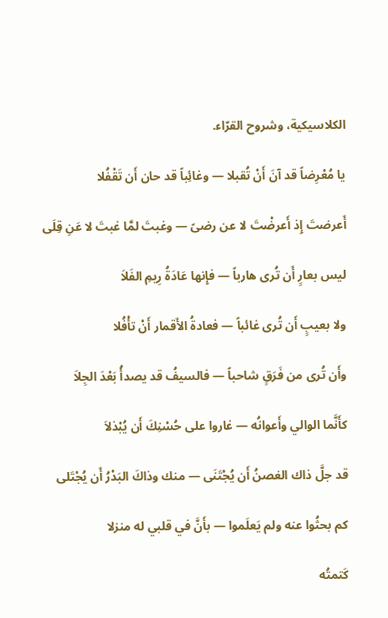الكلاسيكية، وشروح القرّاء.

يا مُعْرِضاً قد آنَ أَنْ تُقبلا — وغائِباً قد حان أَن تَقْفُلا

أَعرضتَ إِذ أَعرضْتَ لا عن رضىً — وغبتَ لمَّا غبتَ لا عَنِ قِلَى

ليس بعارٍ أَن تُرى هارباً — فإِنها عَادَةُ رِيمِ الفَلاَ

ولا بعيبٍ أَن تُرى غائباً — فعادةُ الأَقمار أَنْ تأْفُلا

وأَن تُرى من فَرَقٍ شاحباً — فالسيفُ قد يصدأُ بَعْدَ الجِلاَ

كأَنَّما الوالي وأَعوانُه — غاروا على حُسْنِكَ أَن يُبْذلاَ

قد جلَّ ذاك الغصنُ أَن يُجْتَنَى — منك وذاكَ البَدْرُ أَن يُجْتَلى

كم بحثُوا عنه ولم يَعلَموا — بأَنَّ في قلبي له منزلا

كَتمتُه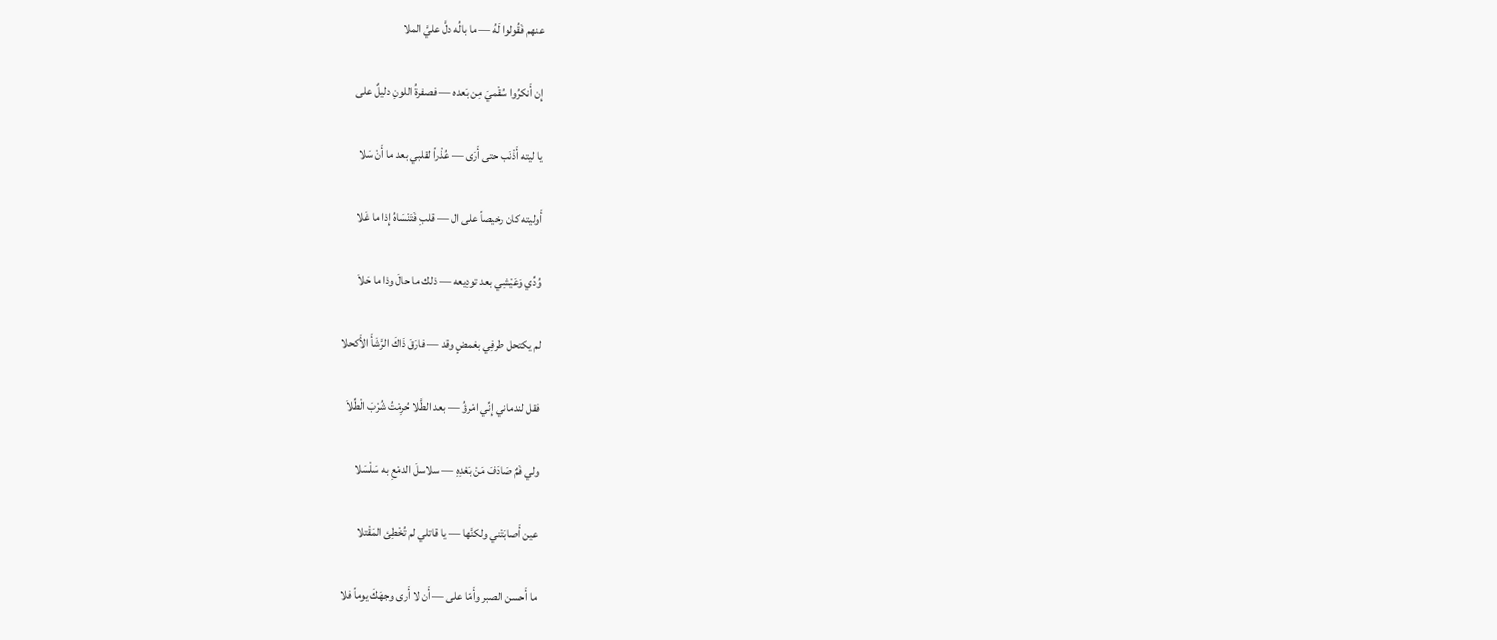عنهم فَقُولوا لَهُ — ما بالُه دلَّ عليَّ الملا

إِن أَنكرُوا سُقْميَ مِن بَعده — فصفرةُ اللونِ دليلٌ على

يا ليته أَذْنَب حتى أَرَى — عُذْراً لقلبي بعد ما أَنْ سَلا

أَوليته كان رخيصاً على ال — قلبِ فَتَنْسَاهُ إِذا ما غَلا

وُدِّي وَعَيْشِي بعد تودِيعه — ذلك ما حالَ وذا ما حَلاَ

لم يكتحل طرفِي بغمضٍ وقد — فارَقَ ذَاكَ الرَّشَأَ الأَكحلا

فقل لندماني إِنِّي امْرؤُ — بعد الطَّلا حُرِمْتُ شُرْبَ الْطِّلاَ

ولي فَمٌ صَادَفَ مَنْ بَعْدِهِ — سلاسلَ الدمْعِ به سَلْسَلا

عين أَصابَتْني ولكنَّها — يا قاتلي لم تُخْطِئ المَقْتلا

ما أَحسن الصبر وأَمّا على — أَن لا أَرى وجهَكَ يوماً فلا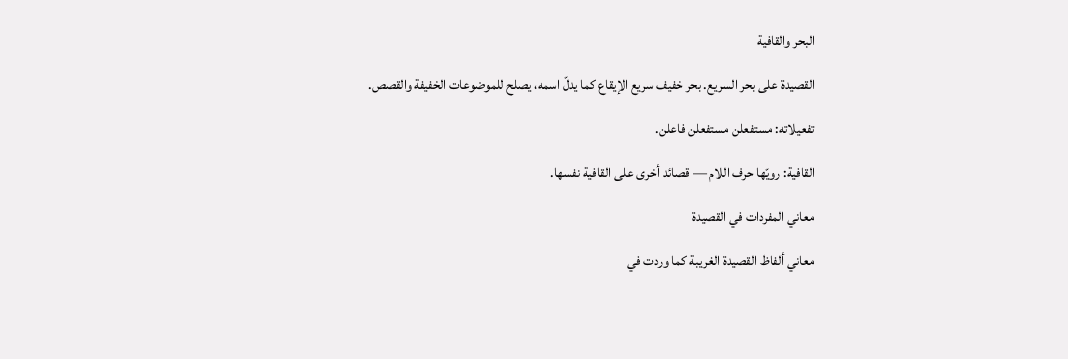البحر والقافية

القصيدة على بحر السريع. بحر خفيف سريع الإيقاع كما يدلّ اسمه، يصلح للموضوعات الخفيفة والقصص.

تفعيلاته: مستفعلن مستفعلن فاعلن.

القافية: رويّها حرف اللام — قصائد أخرى على القافية نفسها.

معاني المفردات في القصيدة

معاني ألفاظ القصيدة الغريبة كما وردت في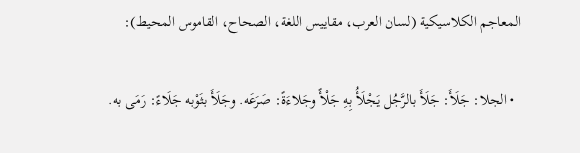المعاجم الكلاسيكية (لسان العرب، مقاييس اللغة، الصحاح، القاموس المحيط):

  • الجلا: جَلَأَ: جَلَأَ بالرَّجُل يَجْلَأُ بِهِ جَلْأً وجَلاءَةً: صَرَعَه. وجَلَأَ بثَوْبه جَلَاءً: رَمَى به.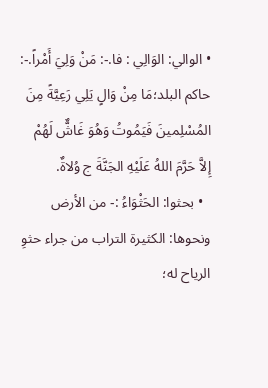• الوالي: الوَالِي : فا.-: مَنْ وَلِيَ أَمْراً.-: حاكم البلد؛مَا مِنْ وَالٍ يَلِي رَعِيَّةً مِنَ المُسْلِمينَ فَيَمُوتُ وَهُوَ غَاشٌّ لَهُمْ إِلاَّ حَرَّمَ اللهُ عَلَيْهِ الجَنَّةَ ج وُلاةٌ.
  • بحثوا: الحَثْوَاءُ :- من الأرض ونحوها: الكثيرة التراب من جراء حثوِ الرياح له؛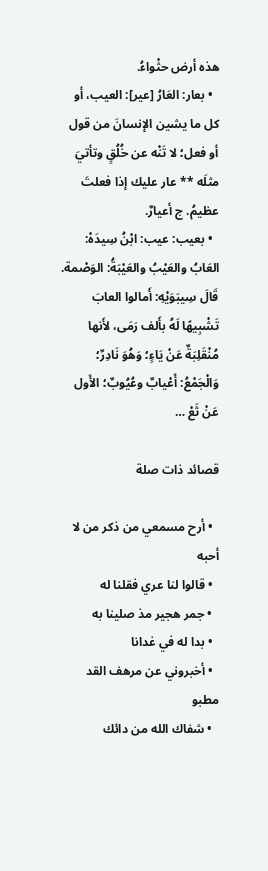هذه أرض حثْواءُ.
  • بعار: العَارُ [عير]: العيب، أو كل ما يشين الإنسانَ من قول أو فعل؛ لا تَنْه عن خُلُقٍ وتأتيَ مثلَه ** عار عليك إذا فعلتَ عظيمُ. ج أعيارٌ.
  • بعيب: عيب: ابْنُ سِيدَهْ: العَابُ والعَيْبُ والعَيْبَةُ: الوَصْمة. قَالَ سِيبَوَيْهِ: أَمالوا العابَ تَشْبِيهًا لَهُ بأَلف رَمَى، لأَنها مُنْقَلِبَةٌ عَنْ يَاءٍ؛ وَهُوَ نَادِرٌ؛ وَالْجَمْعُ: أَعْيابٌ وعُيُوبٌ؛ الأَول عَنْ ثَعْ …

قصائد ذات صلة

  • أرح مسمعي من ذكر من لا أحبه
  • قالوا لنا عري فقلنا له
  • جمر هجير مذ صلينا به
  • بدا له في غدانا
  • أخبروني عن مرهف القد مطبو
  • شفاك الله من دائك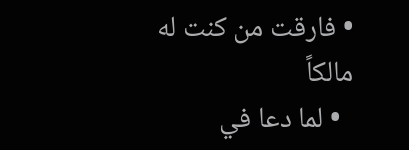• فارقت من كنت له مالكاً
  • لما دعا في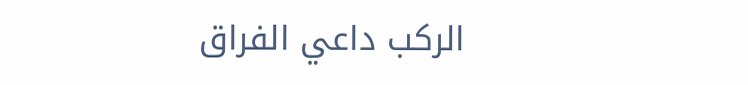الركب داعي الفراق